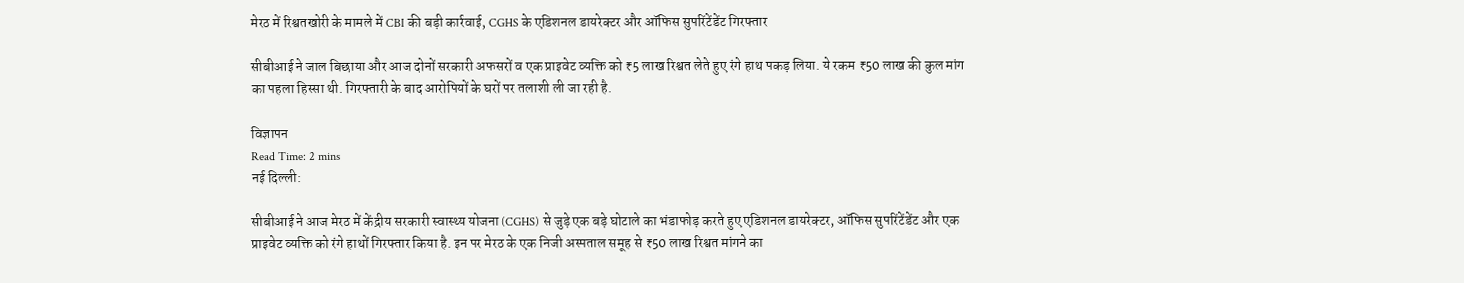मेरठ में रिश्वतखोरी के मामले में CBI की बड़ी कार्रवाई, CGHS के एडिशनल डायरेक्टर और ऑफिस सुपरिंटेंडेंट गिरफ्तार

सीबीआई ने जाल बिछाया और आज दोनों सरकारी अफसरों व एक प्राइवेट व्यक्ति को ₹5 लाख रिश्वत लेते हुए रंगे हाथ पकड़ लिया. ये रकम ₹50 लाख की कुल मांग का पहला हिस्सा थी. गिरफ्तारी के बाद आरोपियों के घरों पर तलाशी ली जा रही है.

विज्ञापन
Read Time: 2 mins
नई दिल्ली:

सीबीआई ने आज मेरठ में केंद्रीय सरकारी स्वास्थ्य योजना (CGHS) से जुड़े एक बड़े घोटाले का भंडाफोड़ करते हुए एडिशनल डायरेक्टर, ऑफिस सुपरिंटेंडेंट और एक प्राइवेट व्यक्ति को रंगे हाथों गिरफ्तार किया है. इन पर मेरठ के एक निजी अस्पताल समूह से ₹50 लाख रिश्वत मांगने का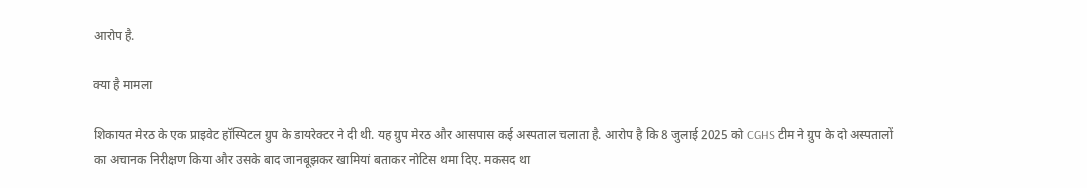आरोप है.

क्या है मामला

शिकायत मेरठ के एक प्राइवेट हॉस्पिटल ग्रुप के डायरेक्टर ने दी थी. यह ग्रुप मेरठ और आसपास कई अस्पताल चलाता है. आरोप है कि 8 जुलाई 2025 को CGHS टीम ने ग्रुप के दो अस्पतालों का अचानक निरीक्षण किया और उसके बाद जानबूझकर खामियां बताकर नोटिस थमा दिए. मकसद था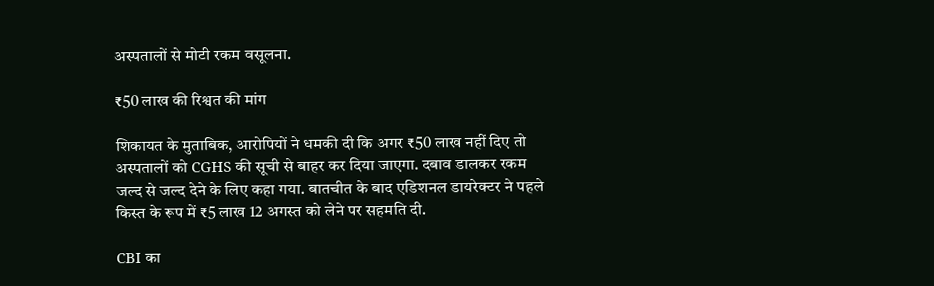अस्पतालों से मोटी रकम वसूलना.

₹50 लाख की रिश्वत की मांग

शिकायत के मुताबिक, आरोपियों ने धमकी दी कि अगर ₹50 लाख नहीं दिए तो अस्पतालों को CGHS की सूची से बाहर कर दिया जाएगा. दबाव डालकर रकम जल्द से जल्द देने के लिए कहा गया. बातचीत के बाद एडिशनल डायरेक्टर ने पहले किस्त के रूप में ₹5 लाख 12 अगस्त को लेने पर सहमति दी.

CBI का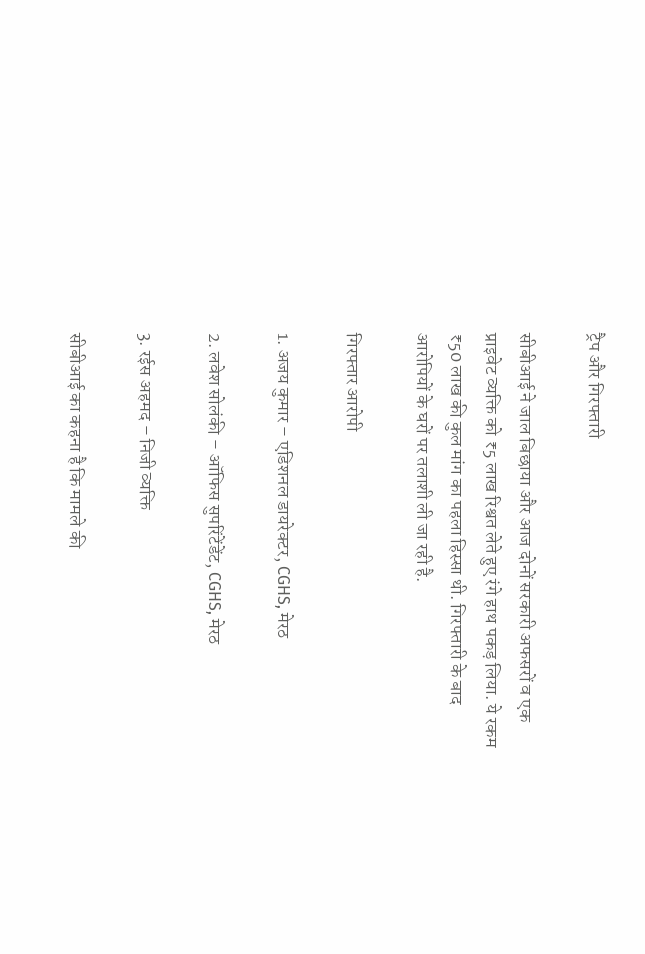ट्रैप और गिरफ्तारी

सीबीआई ने जाल बिछाया और आज दोनों सरकारी अफसरों व एक प्राइवेट व्यक्ति को ₹5 लाख रिश्वत लेते हुए रंगे हाथ पकड़ लिया. ये रकम ₹50 लाख की कुल मांग का पहला हिस्सा थी. गिरफ्तारी के बाद आरोपियों के घरों पर तलाशी ली जा रही है.

गिरफ्तार आरोपी

1. अजय कुमार – एडिशनल डायरेक्टर, CGHS, मेरठ

2. लवेश सोलंकी – ऑफिस सुपरिंटेंडेंट, CGHS, मेरठ

3. रईस अहमद – निजी व्यक्ति

सीबीआई का कहना है कि मामले की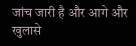जांच जारी है और आगे और खुलासे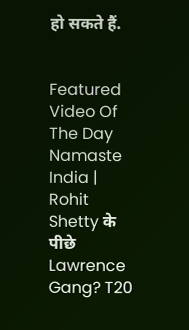हो सकते हैं.


Featured Video Of The Day
Namaste India | Rohit Shetty के पीछे Lawrence Gang? T20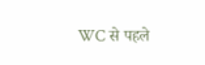WC से पहले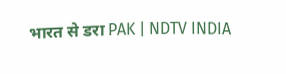भारत से डरा PAK | NDTV INDIA